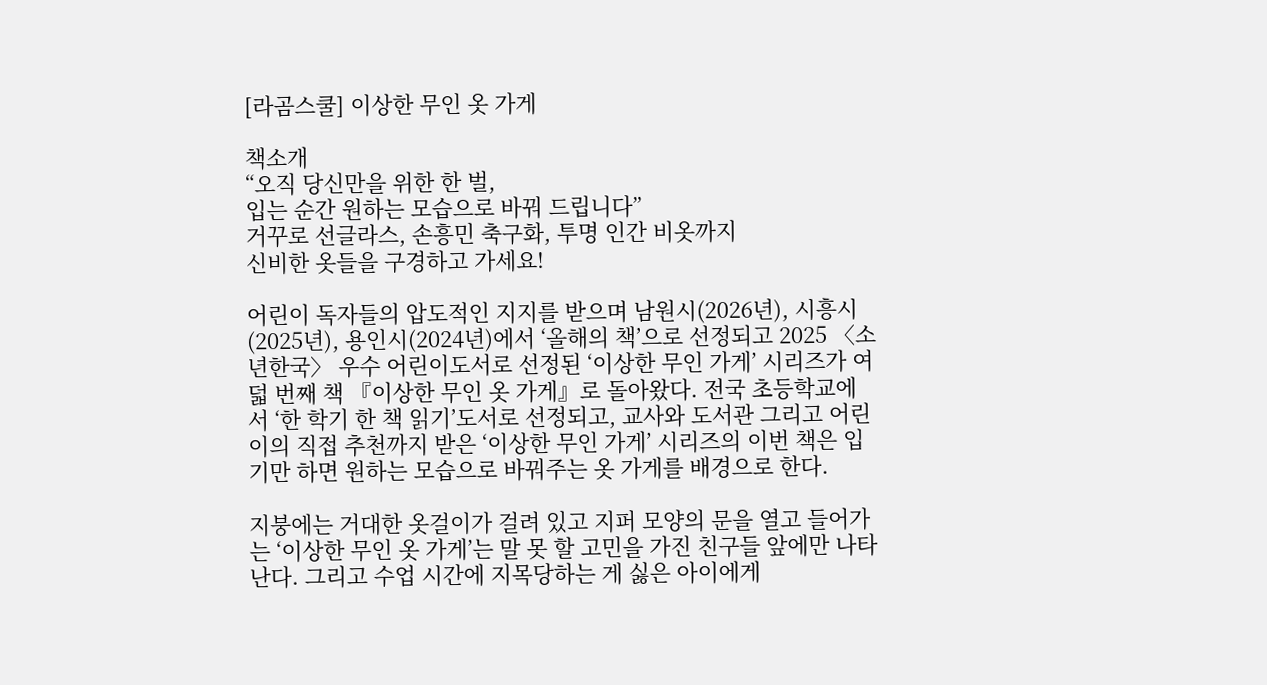[라곰스쿨] 이상한 무인 옷 가게

책소개
“오직 당신만을 위한 한 벌,
입는 순간 원하는 모습으로 바꿔 드립니다”
거꾸로 선글라스, 손흥민 축구화, 투명 인간 비옷까지
신비한 옷들을 구경하고 가세요!

어린이 독자들의 압도적인 지지를 받으며 남원시(2026년), 시흥시(2025년), 용인시(2024년)에서 ‘올해의 책’으로 선정되고 2025 〈소년한국〉 우수 어린이도서로 선정된 ‘이상한 무인 가게’ 시리즈가 여덟 번째 책 『이상한 무인 옷 가게』로 돌아왔다. 전국 초등학교에서 ‘한 학기 한 책 읽기’도서로 선정되고, 교사와 도서관 그리고 어린이의 직접 추천까지 받은 ‘이상한 무인 가게’ 시리즈의 이번 책은 입기만 하면 원하는 모습으로 바꿔주는 옷 가게를 배경으로 한다.

지붕에는 거대한 옷걸이가 걸려 있고 지퍼 모양의 문을 열고 들어가는 ‘이상한 무인 옷 가게’는 말 못 할 고민을 가진 친구들 앞에만 나타난다. 그리고 수업 시간에 지목당하는 게 싫은 아이에게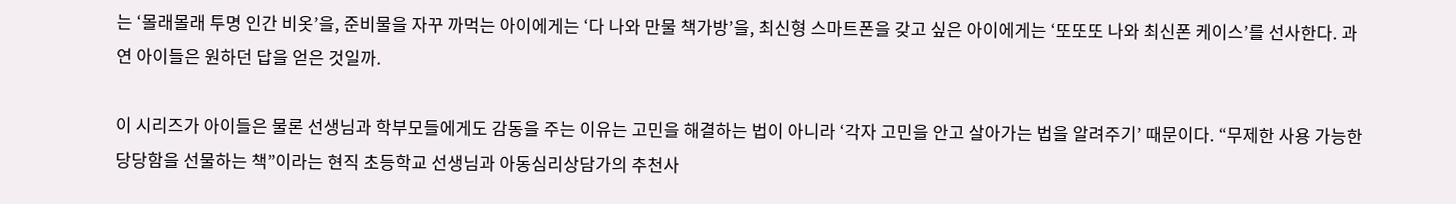는 ‘몰래몰래 투명 인간 비옷’을, 준비물을 자꾸 까먹는 아이에게는 ‘다 나와 만물 책가방’을, 최신형 스마트폰을 갖고 싶은 아이에게는 ‘또또또 나와 최신폰 케이스’를 선사한다. 과연 아이들은 원하던 답을 얻은 것일까.

이 시리즈가 아이들은 물론 선생님과 학부모들에게도 감동을 주는 이유는 고민을 해결하는 법이 아니라 ‘각자 고민을 안고 살아가는 법을 알려주기’ 때문이다. “무제한 사용 가능한 당당함을 선물하는 책”이라는 현직 초등학교 선생님과 아동심리상담가의 추천사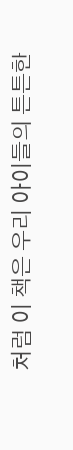처럼 이 책은 우리 아이들의 튼튼한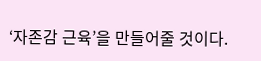‘자존감 근육’을 만들어줄 것이다.